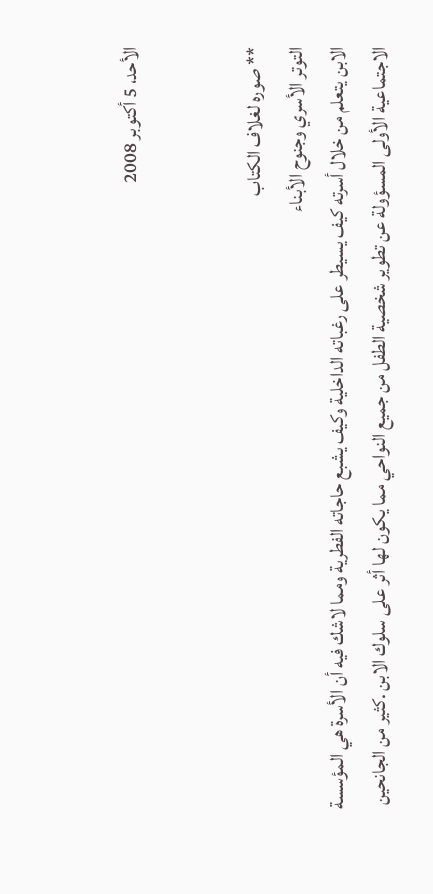الأحد، 5 أكتوبر 2008


** صوره لغلاف الكتاب
التوتر الأسري وجنوح الأبناء
الابن يتعلم من خلال أسرته كيف يسيطر على رغباته الداخلية وكيف يشبع حاجاته الفطرية ومما لاشك فيه أن الأسرة هي المؤسسة الاجتماعية الأولى المسؤولة عن تطوير شخصية الطفل من جميع النواحي مما يكون لها أثر على سلوك الابن .كثير من الجانحين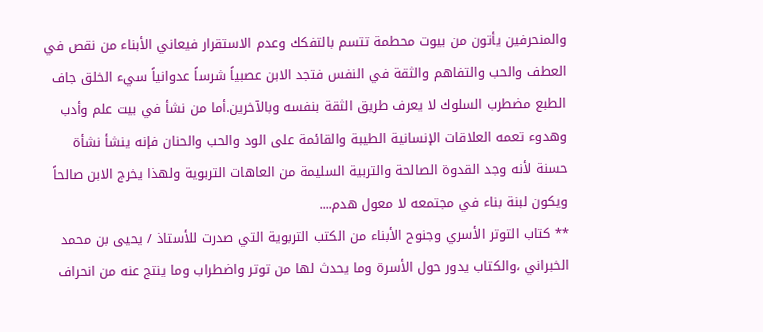والمنحرفين يأتون من بيوت محطمة تتسم بالتفكك وعدم الاستقرار فيعاني الأبناء من نقص في العطف والحب والتفاهم والثقة في النفس فتجد الابن عصبياً شرساً عدوانياً سيء الخلق جاف الطبع مضطرب السلوك لا يعرف طريق الثقة بنفسه وبالآخرين.أما من نشأ في بيت علم وأدب وهدوء تعمه العلاقات الإنسانية الطيبة والقائمة على الود والحب والحنان فإنه ينشأ نشأة حسنة لأنه وجد القدوة الصالحة والتربية السليمة من العاهات التربوية ولهذا يخرج الابن صالحاً ويكون لبنة بناء في مجتمعه لا معول هدم....
** كتاب التوتر الأسري وجنوح الأبناء من الكتب التربوية التي صدرت للأستاذ / يحيى بن محمد الخبراني ،والكتاب يدور حول الأسرة وما يحدث لها من توتر واضطراب وما ينتج عنه من انحراف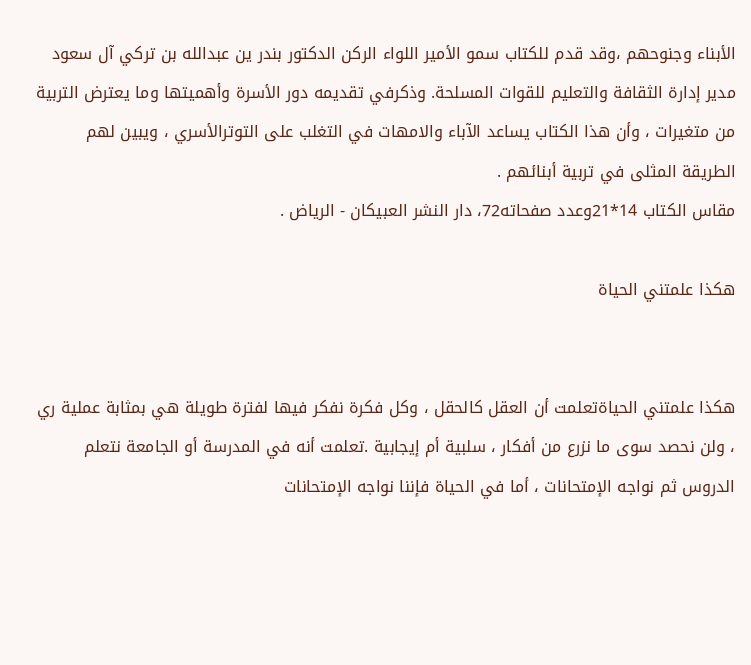الأبناء وجنوحهم ،وقد قدم للكتاب سمو الأمير اللواء الركن الدكتور بندر ين عبدالله بن تركي آل سعود مدير إدارة الثقافة والتعليم للقوات المسلحة. وذكرفي تقديمه دور الأسرة وأهميتها وما يعترض التربية من متغيرات ، وأن هذا الكتاب يساعد الآباء والامهات في التغلب على التوترالأسري ، ويبين لهم الطريقة المثلى في تربية أبنائهم .
مقاس الكتاب 14*21وعدد صفحاته72، دار النشر العبيكان - الرياض .

هكذا علمتني الحياة


هكذا علمتني الحياةتعلمت أن العقل كالحقل ، وكل فكرة نفكر فيها لفترة طويلة هي بمثابة عملية ري ، ولن نحصد سوى ما نزرع من أفكار ، سلبية أم إيجابية .تعلمت أنه في المدرسة أو الجامعة نتعلم الدروس ثم نواجه الإمتحانات ، أما في الحياة فإننا نواجه الإمتحانات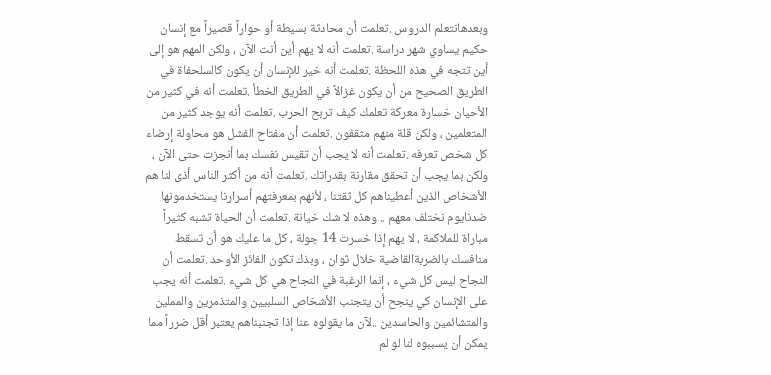وبعدهانتعلم الدروس .تعلمت أن محادثة بسيطة أو حواراً قصيراً مع إنسان حكيم يساوي شهر دراسة .تعلمت أنه لا يهم أين أنت الآن ، ولكن المهم هو إلى أين تتجه في هذه اللحظة .تعلمت أنه خير للإنسان أن يكون كالسلحفاة في الطريق الصحيح من أن يكون غزالاً في الطريق الخطأ .تعلمت أنه في كثير من الأحيان خسارة معركة تعلمك كيف تربح الحرب .تعلمت أنه يوجد كثير من المتعلمين ، ولكن قلة منهم مثقفون .تعلمت أن مفتاح الفشل هو محاولة إرضاء كل شخص تعرفه .تعلمت أنه لا يجب أن تقيس نفسك بما أنجزت حتى الآن ، ولكن بما يجب أن تحقق مقارنة بقدراتك .تعلمت أنه من أكثر الناس أذى لنا هم الأشخاص الذين أعطيناهم كل ثقتنا ، لأنهم بمعرفتهم أسرارنا يستخدمونها ضدنايوم نختلف معهم .. وهذه لا شك خيانة .تعلمت أن الحياة تشبه كثيراً مباراة للملاكمة ، لا يهم إذا خسرت 14 جولة ، كل ما عليك هو أن تسقط منافسك بالضربةالقاضية خلال ثوان ، وبذك تكون الفائز الأوحد .تعلمت أن النجاح ليس كل شيء ، إنما الرغبة في النجاح هي كل شيء .تعلمت أنه يجب على الإنسان كي ينجح أن يتجنب الأشخاص السلبيين والمتذمرين والمملين والمتشائمين والحاسدين ..لآن ما يقولوه عنا إذا تجنبناهم يعتبر أقل ضرراً مما يمكن أن يسببوه لنا لو لم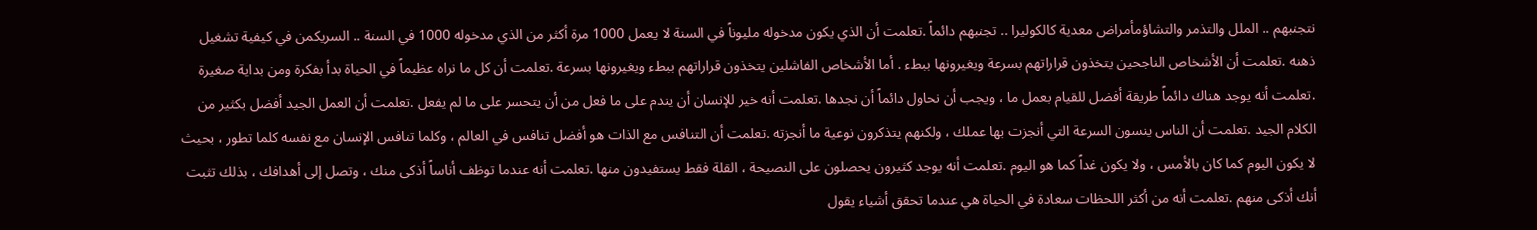نتجنبهم .. الملل والتذمر والتشاؤمأمراض معدية كالكوليرا .. تجنبهم دائماً .تعلمت أن الذي يكون مدخوله مليوناً في السنة لا يعمل 1000 مرة أكثر من الذي مدخوله 1000 في السنة .. السريكمن في كيفية تشغيل ذهنه .تعلمت أن الأشخاص الناجحين يتخذون قراراتهم بسرعة ويغيرونها ببطء . أما الأشخاص الفاشلين يتخذون قراراتهم ببطء ويغيرونها بسرعة .تعلمت أن كل ما نراه عظيماً في الحياة بدأ بفكرة ومن بداية صغيرة .تعلمت أنه يوجد هناك دائماً طريقة أفضل للقيام بعمل ما ، ويجب أن نحاول دائماً أن نجدها .تعلمت أنه خير للإنسان أن يندم على ما فعل من أن يتحسر على ما لم يفعل .تعلمت أن العمل الجيد أفضل بكثير من الكلام الجيد .تعلمت أن الناس ينسون السرعة التي أنجزت بها عملك ، ولكنهم يتذكرون نوعية ما أنجزته .تعلمت أن التنافس مع الذات هو أفضل تنافس في العالم ، وكلما تنافس الإنسان مع نفسه كلما تطور ، بحيث لا يكون اليوم كما كان بالأمس ، ولا يكون غداً كما هو اليوم .تعلمت أنه يوجد كثيرون يحصلون على النصيحة ، القلة فقط يستفيدون منها .تعلمت أنه عندما توظف أناساً أذكى منك ، وتصل إلى أهدافك ، بذلك تثبت أنك أذكى منهم .تعلمت أنه من أكثر اللحظات سعادة في الحياة هي عندما تحقق أشياء يقول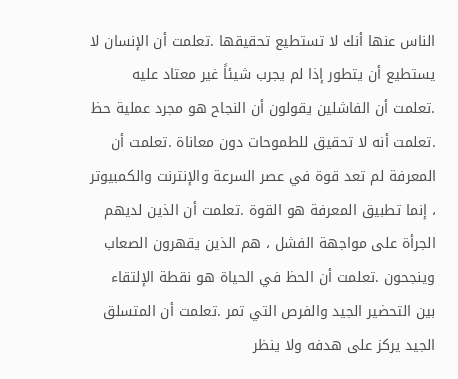الناس عنها أنك لا تستطيع تحقيقها .تعلمت أن الإنسان لا يستطيع أن يتطور إذا لم يجرب شيئاً غير معتاد عليه .تعلمت أن الفاشلين يقولون أن النجاح هو مجرد عملية حظ .تعلمت أنه لا تحقيق للطموحات دون معاناة .تعلمت أن المعرفة لم تعد قوة في عصر السرعة والإنترنت والكمبيوتر ، إنما تطبيق المعرفة هو القوة .تعلمت أن الذين لديهم الجرأة على مواجهة الفشل ، هم الذين يقهرون الصعاب وينجحون .تعلمت أن الحظ في الحياة هو نقطة الإلتقاء بين التحضير الجيد والفرص التي تمر .تعلمت أن المتسلق الجيد يركز على هدفه ولا ينظر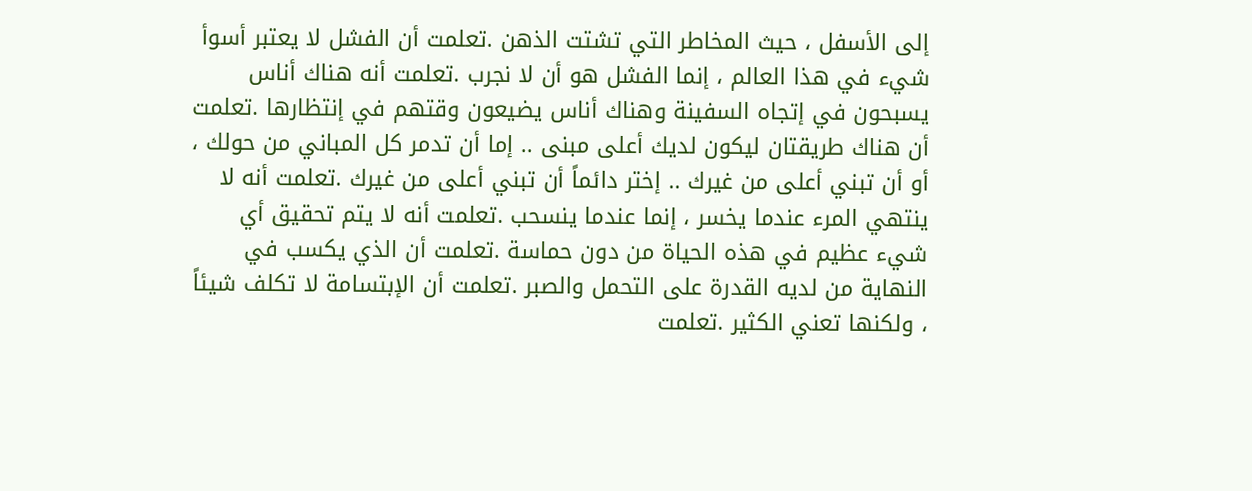إلى الأسفل ، حيث المخاطر التي تشتت الذهن .تعلمت أن الفشل لا يعتبر أسوأ شيء في هذا العالم ، إنما الفشل هو أن لا نجرب .تعلمت أنه هناك أناس يسبحون في إتجاه السفينة وهناك أناس يضيعون وقتهم في إنتظارها .تعلمت أن هناك طريقتان ليكون لديك أعلى مبنى .. إما أن تدمر كل المباني من حولك ، أو أن تبني أعلى من غيرك .. إختر دائماً أن تبني أعلى من غيرك .تعلمت أنه لا ينتهي المرء عندما يخسر ، إنما عندما ينسحب .تعلمت أنه لا يتم تحقيق أي شيء عظيم في هذه الحياة من دون حماسة .تعلمت أن الذي يكسب في النهاية من لديه القدرة على التحمل والصبر .تعلمت أن الإبتسامة لا تكلف شيئاً ، ولكنها تعني الكثير .تعلمت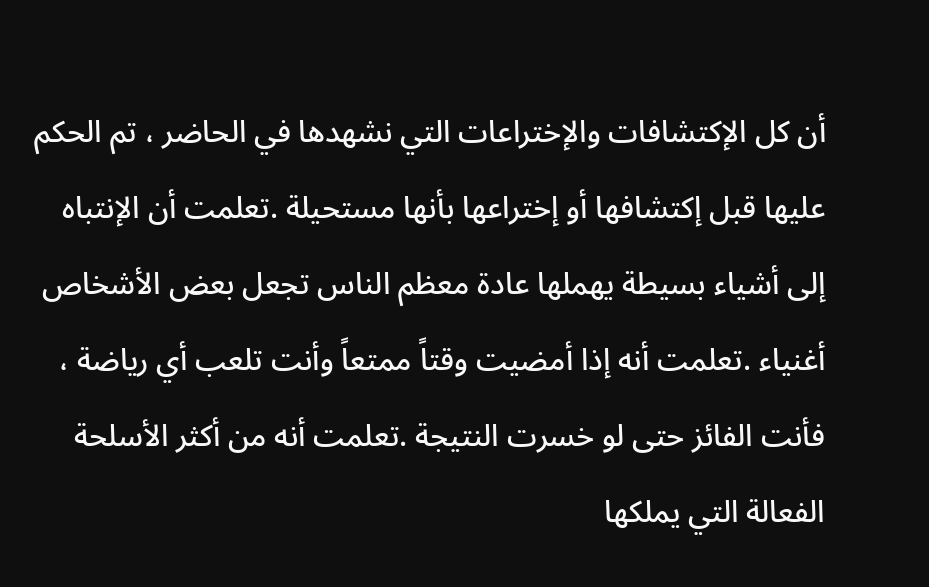أن كل الإكتشافات والإختراعات التي نشهدها في الحاضر ، تم الحكم عليها قبل إكتشافها أو إختراعها بأنها مستحيلة .تعلمت أن الإنتباه إلى أشياء بسيطة يهملها عادة معظم الناس تجعل بعض الأشخاص أغنياء .تعلمت أنه إذا أمضيت وقتاً ممتعاً وأنت تلعب أي رياضة ، فأنت الفائز حتى لو خسرت النتيجة .تعلمت أنه من أكثر الأسلحة الفعالة التي يملكها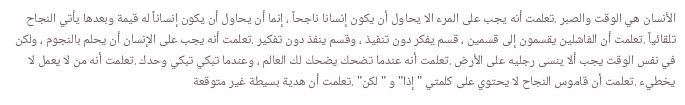الأنسان هي الوقت والصبر .تعلمت أنه يجب على المرء الا يحاول أن يكون إنسانا ناجحاً ، إنما أن يحاول أن يكون إنساناً له قيمة وبعدها يأتي النجاح تلقائياً .تعلمت أن الفاشلين يقسمون إلى قسمين ، قسم يفكر دون تنفيذ ، وقسم ينفذ دون تفكير .تعلمت أنه يجب على الإنسان أن يحلم بالنجوم ، ولكن في نفس الوقت يجب ألا ينسى رجليه على الأرض .تعلمت أنه عندما تضحك يضحك لك العالم ، وعندما تبكي تبكي وحدك .تعلمت أنه من لا يعمل لا يخطيء .تعلمت أن قاموس النجاح لا يحتوي على كلمتي "إذا" و "لكن" .تعلمت أن هدية بسيطة غير متوقعة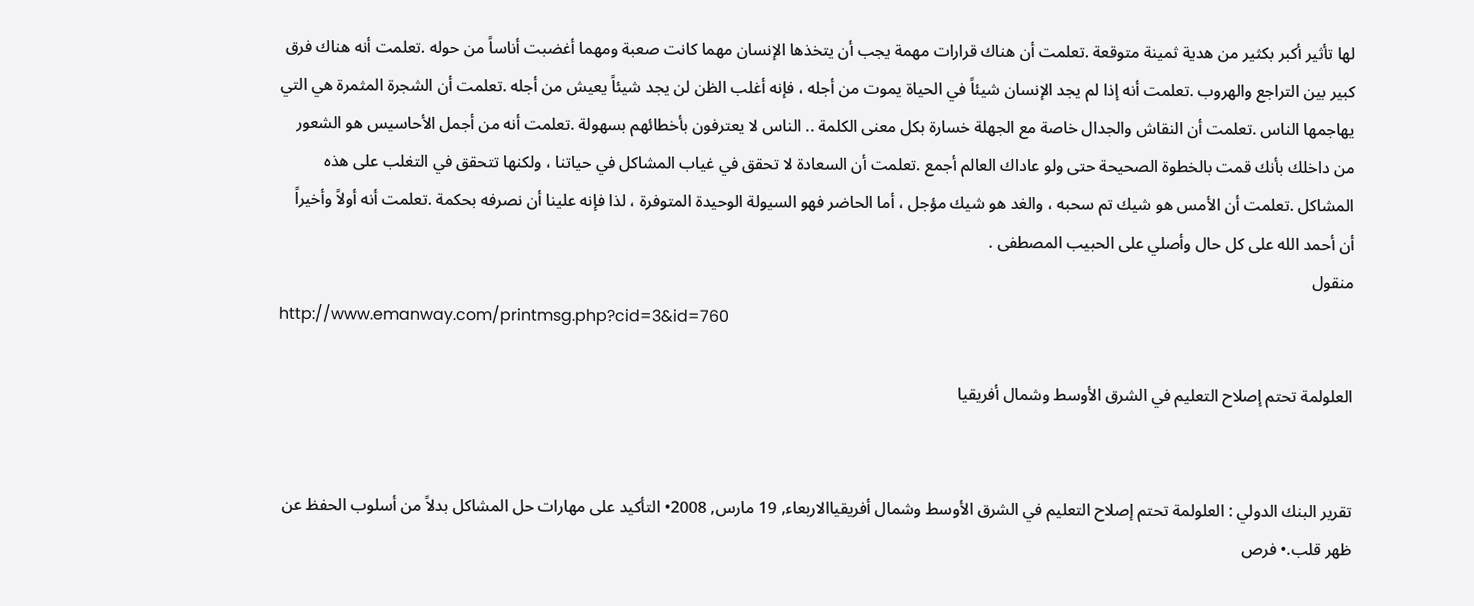لها تأثير أكبر بكثير من هدية ثمينة متوقعة .تعلمت أن هناك قرارات مهمة يجب أن يتخذها الإنسان مهما كانت صعبة ومهما أغضبت أناساً من حوله .تعلمت أنه هناك فرق كبير بين التراجع والهروب .تعلمت أنه إذا لم يجد الإنسان شيئاً في الحياة يموت من أجله ، فإنه أغلب الظن لن يجد شيئاً يعيش من أجله .تعلمت أن الشجرة المثمرة هي التي يهاجمها الناس .تعلمت أن النقاش والجدال خاصة مع الجهلة خسارة بكل معنى الكلمة .. الناس لا يعترفون بأخطائهم بسهولة .تعلمت أنه من أجمل الأحاسيس هو الشعور من داخلك بأنك قمت بالخطوة الصحيحة حتى ولو عاداك العالم أجمع .تعلمت أن السعادة لا تحقق في غياب المشاكل في حياتنا ، ولكنها تتحقق في التغلب على هذه المشاكل .تعلمت أن الأمس هو شيك تم سحبه ، والغد هو شيك مؤجل ، أما الحاضر فهو السيولة الوحيدة المتوفرة ، لذا فإنه علينا أن نصرفه بحكمة .تعلمت أنه أولاً وأخيراً أن أحمد الله على كل حال وأصلي على الحبيب المصطفى .
منقول
http://www.emanway.com/printmsg.php?cid=3&id=760

العلولمة تحتم إصلاح التعليم في الشرق الأوسط وشمال أفريقيا


تقرير البنك الدولي : العلولمة تحتم إصلاح التعليم في الشرق الأوسط وشمال أفريقياالاربعاء, 19 مارس, 2008• التأكيد على مهارات حل المشاكل بدلاً من أسلوب الحفظ عن ظهر قلب.• فرص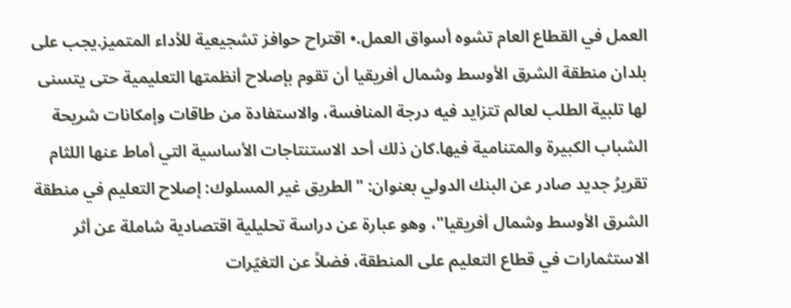العمل في القطاع العام تشوه أسواق العمل.• اقتراح حوافز تشجيعية للأداء المتميز.يجب على بلدان منطقة الشرق الأوسط وشمال أفريقيا أن تقوم بإصلاح أنظمتها التعليمية حتى يتسنى لها تلبية الطلب لعالم تتزايد فيه درجة المنافسة، والاستفادة من طاقات وإمكانات شريحة الشباب الكبيرة والمتنامية فيها.كان ذلك أحد الاستنتاجات الأساسية التي أماط عنها اللثام تقريرُ جديد صادر عن البنك الدولي بعنوان: "الطريق غير المسلوك: إصلاح التعليم في منطقة الشرق الأوسط وشمال أفريقيا"، وهو عبارة عن دراسة تحليلية اقتصادية شاملة عن أثر الاستثمارات في قطاع التعليم على المنطقة، فضلاً عن التغيّرات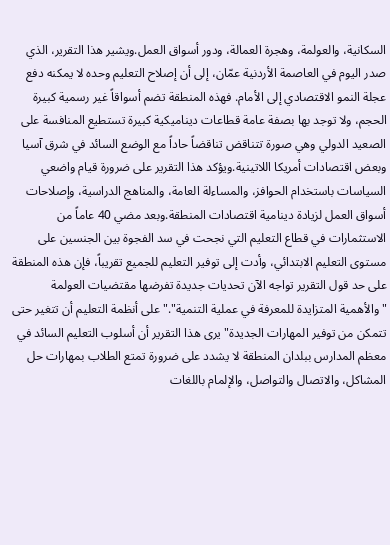السكانية، والعولمة، وهجرة العمالة، ودور أسواق العمل.ويشير هذا التقرير، الذي صدر اليوم في العاصمة الأردنية عمّان، إلى أن إصلاح التعليم وحده لا يمكنه دفع عجلة النمو الاقتصادي إلى الأمام. فهذه المنطقة تضم أسواقاً غير رسمية كبيرة الحجم، ولا توجد بها بصفة عامة قطاعات ديناميكية كبيرة تستطيع المنافسة على الصعيد الدولي وهي صورة تتناقض تناقضاً حاداً مع الوضع السائد في شرق آسيا وبعض اقتصادات أمريكا اللاتينية.ويؤكد هذا التقرير على ضرورة قيام واضعي السياسات باستخدام الحوافز، والمساءلة العامة، والمناهج الدراسية، وإصلاحات أسواق العمل لزيادة دينامية اقتصادات المنطقة.وبعد مضي 40 عاماً من الاستثمارات في قطاع التعليم التي نجحت في سد الفجوة بين الجنسين على مستوى التعليم الابتدائي، وأدت إلى توفير التعليم للجميع تقريباً، فإن هذه المنطقة على حد قول التقرير تواجه الآن تحديات جديدة تفرضها مقتضيات العولمة "والأهمية المتزايدة للمعرفة في عملية التنمية"."على أنظمة التعليم أن تتغير حتى تتمكن من توفير المهارات الجديدة"يرى هذا التقرير أن أسلوب التعليم السائد في معظم المدارس ببلدان المنطقة لا يشدد على ضرورة تمتع الطلاب بمهارات حل المشاكل، والاتصال والتواصل، والإلمام باللغات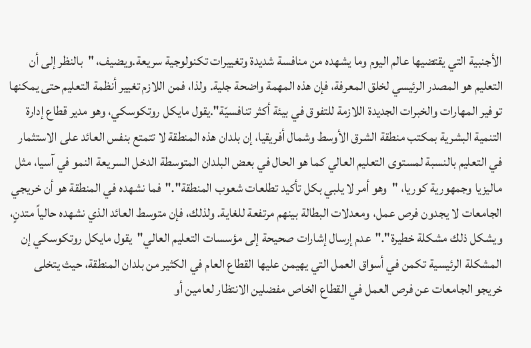الأجنبية التي يقتضيها عالم اليوم وما يشهده من منافسة شديدة وتغييرات تكنولوجية سريعة.ويضيف، "بالنظر إلى أن التعليم هو المصدر الرئيسي لخلق المعرفة، فإن هذه المهمة واضحة جلية. ولذا، فمن اللازم تغيير أنظمة التعليم حتى يمكنها توفير المهارات والخبرات الجديدة اللازمة للتفوق في بيئة أكثر تنافسيّة".يقول مايكل روتكوسكي، وهو مدير قطاع إدارة التنمية البشرية بمكتب منطقة الشرق الأوسط وشمال أفريقيا، إن بلدان هذه المنطقة لا تتمتع بنفس العائد على الاستثمار في التعليم بالنسبة لمستوى التعليم العالي كما هو الحال في بعض البلدان المتوسطة الدخل السريعة النمو في آسيا، مثل ماليزيا وجمهورية كوريا، "وهو أمر لا يلبي بكل تأكيد تطلعات شعوب المنطقة"."فما نشهده في المنطقة هو أن خريجي الجامعات لا يجدون فرص عمل، ومعدلات البطالة بينهم مرتفعة للغاية. ولذلك، فإن متوسط العائد الذي نشهده حالياً متدنٍ، ويشكل ذلك مشكلة خطيرة"."عدم إرسال إشارات صحيحة إلى مؤسسات التعليم العالي"يقول مايكل روتكوسكي إن المشكلة الرئيسية تكمن في أسواق العمل التي يهيمن عليها القطاع العام في الكثير من بلدان المنطقة، حيث يتخلى خريجو الجامعات عن فرص العمل في القطاع الخاص مفضلين الانتظار لعامين أو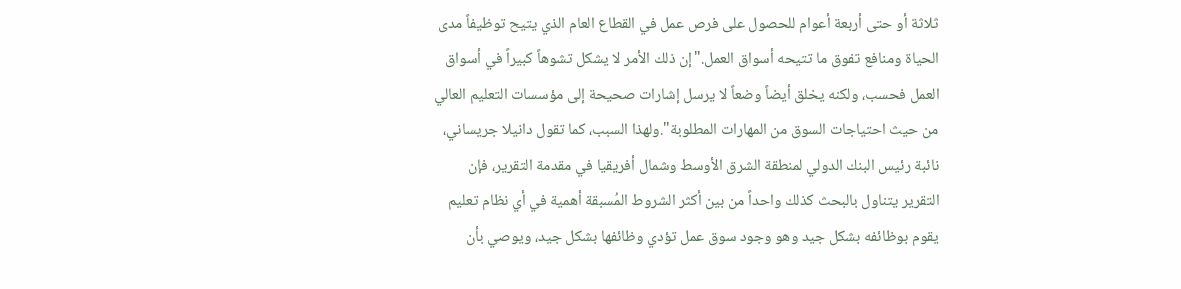ثلاثة أو حتى أربعة أعوام للحصول على فرص عمل في القطاع العام الذي يتيح توظيفاً مدى الحياة ومنافع تفوق ما تتيحه أسواق العمل."إن ذلك الأمر لا يشكل تشوهاً كبيراً في أسواق العمل فحسب، ولكنه يخلق أيضاً وضعاً لا يرسل إشارات صحيحة إلى مؤسسات التعليم العالي من حيث احتياجات السوق من المهارات المطلوبة".ولهذا السبب، كما تقول دانيلا جريساني، نائبة رئيس البنك الدولي لمنطقة الشرق الأوسط وشمال أفريقيا في مقدمة التقرير، فإن التقرير يتناول بالبحث كذلك واحداً من بين أكثر الشروط المُسبقة أهمية في أي نظام تعليم يقوم بوظائفه بشكل جيد وهو وجود سوق عمل تؤدي وظائفها بشكل جيد، ويوصي بأن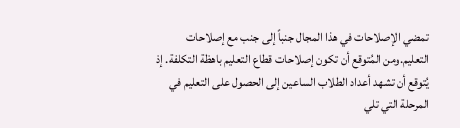تمضي الإصلاحات في هذا المجال جنباً إلى جنب مع إصلاحات التعليم.ومن المُتوقع أن تكون إصلاحات قطاع التعليم باهظة التكلفة. إذ يُتوقع أن تشهد أعداد الطلاب الساعين إلى الحصول على التعليم في المرحلة التي تلي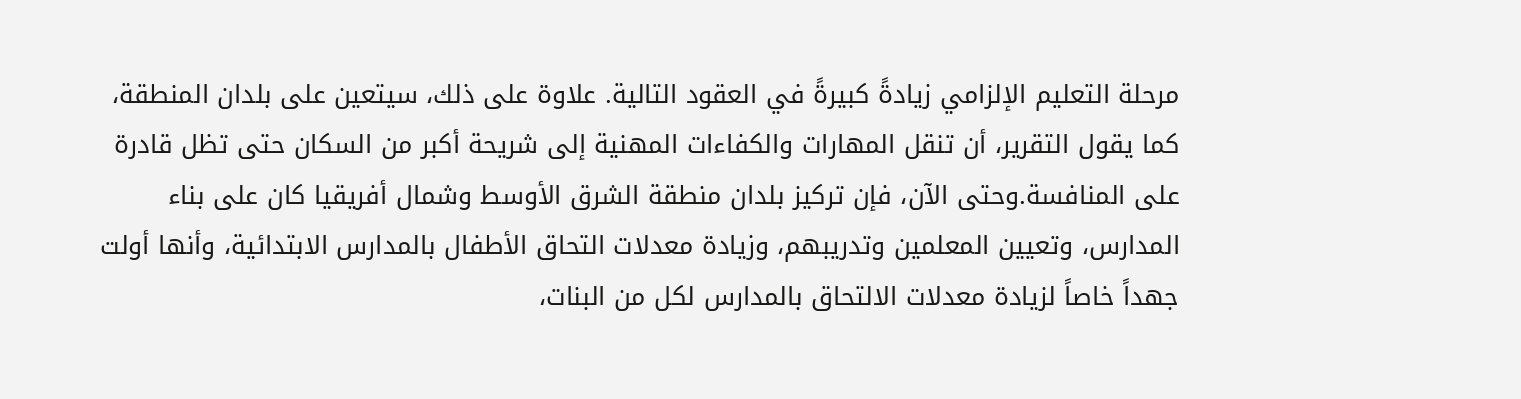مرحلة التعليم الإلزامي زيادةً كبيرةً في العقود التالية. علاوة على ذلك، سيتعين على بلدان المنطقة، كما يقول التقرير، أن تنقل المهارات والكفاءات المهنية إلى شريحة أكبر من السكان حتى تظل قادرة على المنافسة.وحتى الآن، فإن تركيز بلدان منطقة الشرق الأوسط وشمال أفريقيا كان على بناء المدارس، وتعيين المعلمين وتدريبهم، وزيادة معدلات التحاق الأطفال بالمدارس الابتدائية، وأنها أولت جهداً خاصاً لزيادة معدلات الالتحاق بالمدارس لكل من البنات،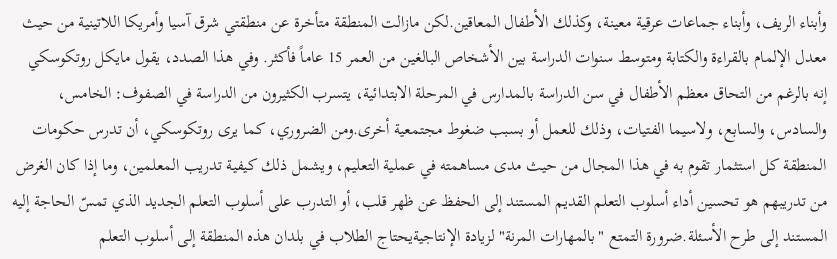وأبناء الريف، وأبناء جماعات عرقية معينة، وكذلك الأطفال المعاقين.لكن مازالت المنطقة متأخرة عن منطقتي شرق آسيا وأمريكا اللاتينية من حيث معدل الإلمام بالقراءة والكتابة ومتوسط سنوات الدراسة بين الأشخاص البالغين من العمر 15 عاماً فأكثر. وفي هذا الصدد، يقول مايكل روتكوسكي إنه بالرغم من التحاق معظم الأطفال في سن الدراسة بالمدارس في المرحلة الابتدائية، يتسرب الكثيرون من الدراسة في الصفوف: الخامس، والسادس، والسابع، ولاسيما الفتيات، وذلك للعمل أو بسبب ضغوط مجتمعية أخرى.ومن الضروري، كما يرى روتكوسكي، أن تدرس حكومات المنطقة كل استثمار تقوم به في هذا المجال من حيث مدى مساهمته في عملية التعليم، ويشمل ذلك كيفية تدريب المعلمين، وما إذا كان الغرض من تدريبهم هو تحسين أداء أسلوب التعلم القديم المستند إلى الحفظ عن ظهر قلب، أو التدرب على أسلوب التعلم الجديد الذي تمسّ الحاجة إليه المستند إلى طرح الأسئلة.ضرورة التمتع "بالمهارات المرنة" لزيادة الإنتاجيةيحتاج الطلاب في بلدان هذه المنطقة إلى أسلوب التعلم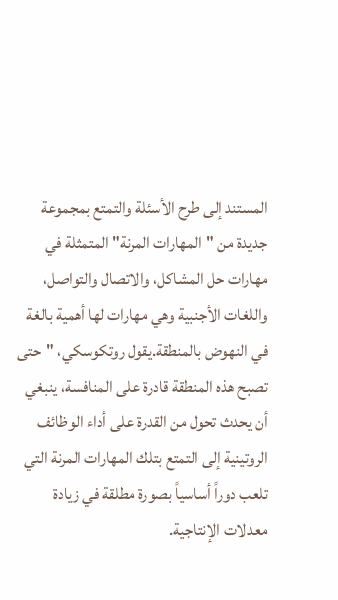المستند إلى طرح الأسئلة والتمتع بمجموعة جديدة من "المهارات المرنة" المتمثلة في مهارات حل المشاكل، والاتصال والتواصل، واللغات الأجنبية وهي مهارات لها أهمية بالغة في النهوض بالمنطقة.يقول روتكوسكي، "حتى تصبح هذه المنطقة قادرة على المنافسة، ينبغي أن يحدث تحول من القدرة على أداء الوظائف الروتينية إلى التمتع بتلك المهارات المرنة التي تلعب دوراً أساسياً بصورة مطلقة في زيادة معدلات الإنتاجية.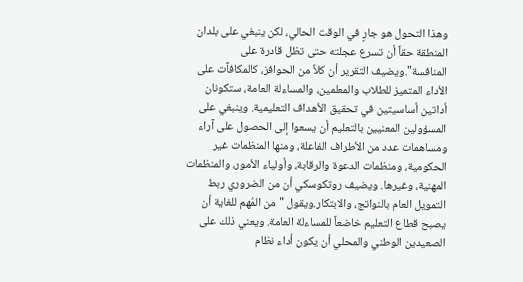وهذا التحول هو جارٍ في الوقت الحالي، لكن ينبغي على بلدان المنطقة حقاً أن تسرع عجلته حتى تظل قادرة على المنافسة".ويضيف التقرير أن كلاً من الحوافز، كالمكافآت على الأداء المتميز للطلاب والمعلمين، والمساءلة العامة، ستكونان أداتين أساسيتين في تحقيق الأهداف التعليمية. وينبغي على المسؤولين المعنيين بالتعليم أن يسعوا إلى الحصول على آراء ومساهمات عدد من الأطراف الفاعلة، ومنها المنظمات غير الحكومية، ومنظمات الدعوة والرقابة، وأولياء الأمور، والمنظمات المهنية، وغيرها. ويضيف روتكوسكي أن من الضروري ربط التمويل العام بالنواتج، والابتكار.ويقول "من المُهم للغاية أن يصبح قطاع التعليم خاضعاً للمساءلة العامة. ويعني ذلك على الصعيدين الوطني والمحلي أن يكون أداء نظام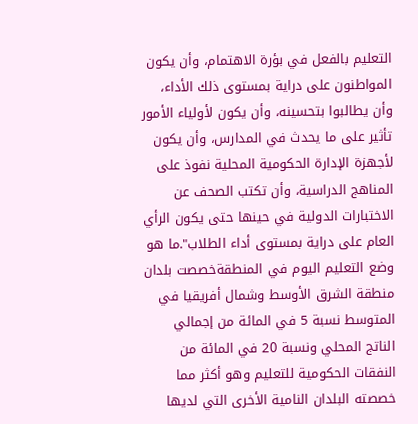التعليم بالفعل في بؤرة الاهتمام، وأن يكون المواطنون على دراية بمستوى ذلك الأداء، وأن يطالبوا بتحسينه، وأن يكون لأولياء الأمور تأثير على ما يحدث في المدارس، وأن يكون لأجهزة الإدارة الحكومية المحلية نفوذ على المناهج الدراسية، وأن تكتب الصحف عن الاختبارات الدولية في حينها حتى يكون الرأي العام على دراية بمستوى أداء الطلاب".ما هو وضع التعليم اليوم في المنطقةخصصت بلدان منطقة الشرق الأوسط وشمال أفريقيا في المتوسط نسبة 5 في المائة من إجمالي الناتج المحلي ونسبة 20 في المائة من النفقات الحكومية للتعليم وهو أكثر مما خصصته البلدان النامية الأخرى التي لديها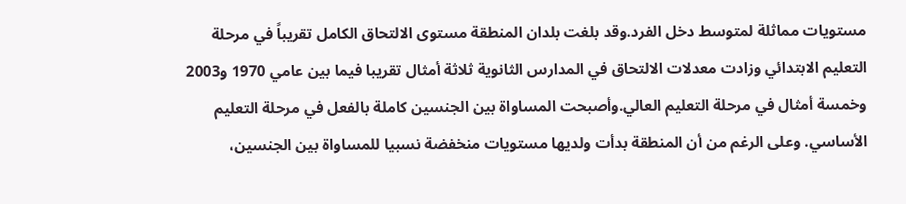مستويات مماثلة لمتوسط دخل الفرد.وقد بلغت بلدان المنطقة مستوى الالتحاق الكامل تقريباً في مرحلة التعليم الابتدائي وزادت معدلات الالتحاق في المدارس الثانوية ثلاثة أمثال تقريبا فيما بين عامي 1970 و2003 وخمسة أمثال في مرحلة التعليم العالي.وأصبحت المساواة بين الجنسين كاملة بالفعل في مرحلة التعليم الأساسي. وعلى الرغم من أن المنطقة بدأت ولديها مستويات منخفضة نسبيا للمساواة بين الجنسين،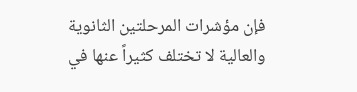فإن مؤشرات المرحلتين الثانوية والعالية لا تختلف كثيراً عنها في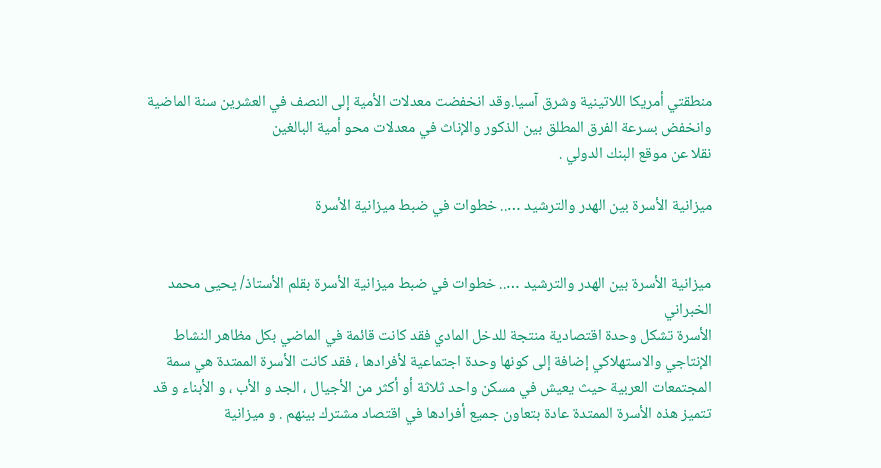منطقتي أمريكا اللاتينية وشرق آسيا.وقد انخفضت معدلات الأمية إلى النصف في العشرين سنة الماضية وانخفض بسرعة الفرق المطلق بين الذكور والإناث في معدلات محو أمية البالغين
نقلا عن موقع البنك الدولي .

ميزانية الأسرة بين الهدر والترشيد ….. خطوات في ضبط ميزانية الأسرة


ميزانية الأسرة بين الهدر والترشيد ….. خطوات في ضبط ميزانية الأسرة بقلم الأستاذ/ يحيى محمد الخبراني
الأسرة تشكل وحدة اقتصادية منتجة للدخل المادي فقد كانت قائمة في الماضي بكل مظاهر النشاط الإنتاجي والاستهلاكي إضافة إلى كونها وحدة اجتماعية لأفرادها ، فقد كانت الأسرة الممتدة هي سمة المجتمعات العربية حيث يعيش في مسكن واحد ثلاثة أو أكثر من الأجيال ، الجد و الأب ، و الأبناء و قد تتميز هذه الأسرة الممتدة عادة بتعاون جميع أفرادها في اقتصاد مشترك بينهم . و ميزانية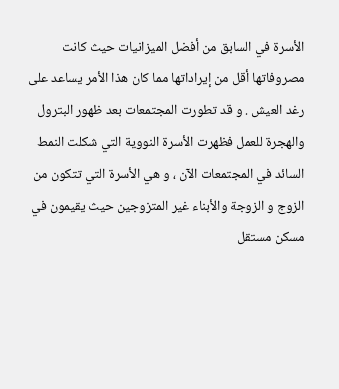الأسرة في السابق من أفضل الميزانيات حيث كانت مصروفاتها أقل من إيراداتها مما كان هذا الأمر يساعد على رغد العيش . و قد تطورت المجتمعات بعد ظهور البترول والهجرة للعمل فظهرت الأسرة النووية التي شكلت النمط السائد في المجتمعات الآن ، و هي الأسرة التي تتكون من الزوج و الزوجة والأبناء غير المتزوجين حيث يقيمون في مسكن مستقل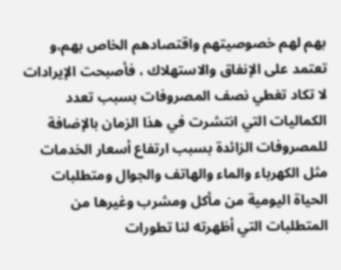بهم لهم خصوصيتهم واقتصادهم الخاص بهم،و تعتمد على الإنفاق والاستهلاك ، فأصبحت الإيرادات لا تكاد تغطي نصف المصروفات بسبب تعدد الكماليات التي انتشرت في هذا الزمان بالإضافة للمصروفات الزائدة بسبب ارتفاع أسعار الخدمات مثل الكهرباء والماء والهاتف والجوال ومتطلبات الحياة اليومية من مأكل ومشرب وغيرها من المتطلبات التي أظهرته لنا تطورات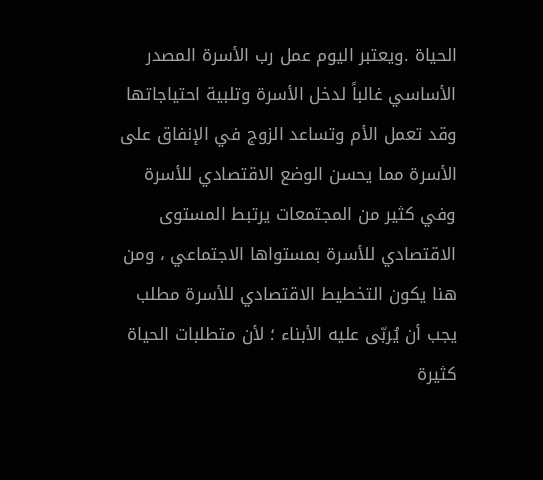الحياة .ويعتبر اليوم عمل رب الأسرة المصدر الأساسي غالباً لدخل الأسرة وتلبية احتياجاتها وقد تعمل الأم وتساعد الزوج في الإنفاق على الأسرة مما يحسن الوضع الاقتصادي للأسرة وفي كثير من المجتمعات يرتبط المستوى الاقتصادي للأسرة بمستواها الاجتماعي ، ومن هنا يكون التخطيط الاقتصادي للأسرة مطلب يجب أن يُربّى عليه الأبناء ؛ لأن متطلبات الحياة كثيرة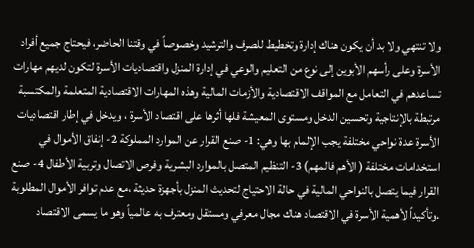ولا تنتهي ولا بد أن يكون هناك إدارة وتخطيط للصرف والترشيد وخصوصاً في وقتنا الحاضر، فيحتاج جميع أفراد الأسرة وعلى رأسهم الأبوين إلى نوع من التعليم والوعي في إدارة المنزل واقتصاديات الأسرة لتكون لديهم مهارات تساعدهم في التعامل مع المواقف الاقتصادية والأزمات المالية وهذه المهارات الاقتصادية المتعلمة والمكتسبة مرتبطة بالإنتاجية وتحسين الدخل ومستوى المعيشة فلها أثرها على اقتصاد الأسرة ، ويدخل في إطار اقتصاديات الأسرة عدة نواحي مختلفة يجب الإلمام بها وهي: 1- صنع القرار عن الموارد المملوكة 2- إنفاق الأموال في استخدامات مختلفة ( الأهم فالمهم) 3- التنظيم المتصل بالموارد البشرية وفرص الاتصال وتربية الأطفال 4- صنع القرار فيما يتصل بالنواحي المالية في حالة الاحتياج لتحديث المنزل بأجهزة حديثة ،مع عدم توافر الأموال المطلوبة .وتأكيداً لأهمية الأسرة في الاقتصاد هناك مجال معرفي ومستقل ومعترف به عالمياً وهو ما يسمى الاقتصاد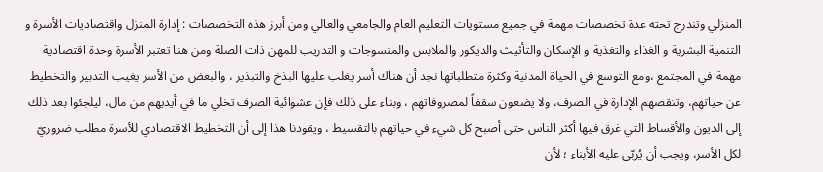المنزلي وتندرج تحته عدة تخصصات مهمة في جميع مستويات التعليم العام والجامعي والعالي ومن أبرز هذه التخصصات : إدارة المنزل واقتصاديات الأسرة و التنمية البشرية و الغذاء والتغذية و الإسكان والتأثيث والديكور والملابس والمنسوجات و التدريب للمهن ذات الصلة ومن هنا تعتبر الأسرة وحدة اقتصادية مهمة في المجتمع ،ومع التوسع في الحياة المدنية وكثرة متطلباتها نجد أن هناك أسر يغلب عليها البذخ والتبذير ، والبعض من الأسر يغيب التدبير والتخطيط عن حياتهم، وتنقصهم الإدارة في الصرف، ولا يضعون سقفاً لمصروفاتهم ، وبناء على ذلك فإن عشوائية الصرف تخلي ما في أيديهم من مال، ليلجئوا بعد ذلك إلى الديون والأقساط التي غرق فيها أكثر الناس حتى أصبح كل شيء في حياتهم بالتقسيط ، ويقودنا هذا إلى أن التخطيط الاقتصادي للأسرة مطلب ضروريّ لكل الأسر، ويجب أن يُربّى عليه الأبناء ؛ لأن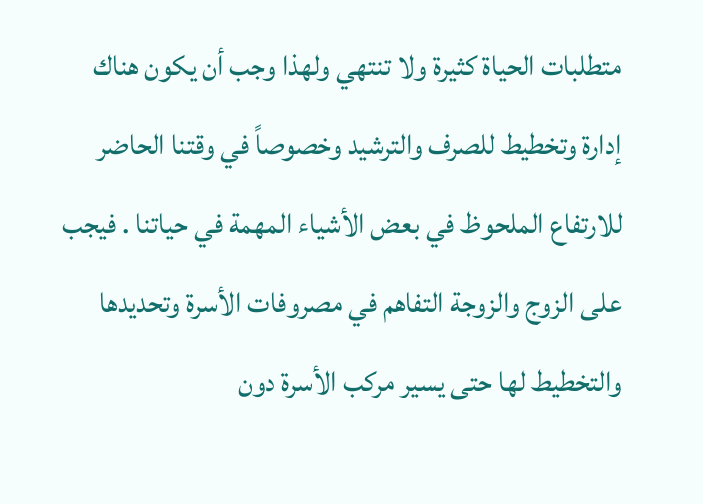متطلبات الحياة كثيرة ولا تنتهي ولهذا وجب أن يكون هناك إدارة وتخطيط للصرف والترشيد وخصوصاً في وقتنا الحاضر للارتفاع الملحوظ في بعض الأشياء المهمة في حياتنا . فيجب على الزوج والزوجة التفاهم في مصروفات الأسرة وتحديدها والتخطيط لها حتى يسير مركب الأسرة دون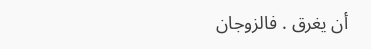أن يغرق . فالزوجان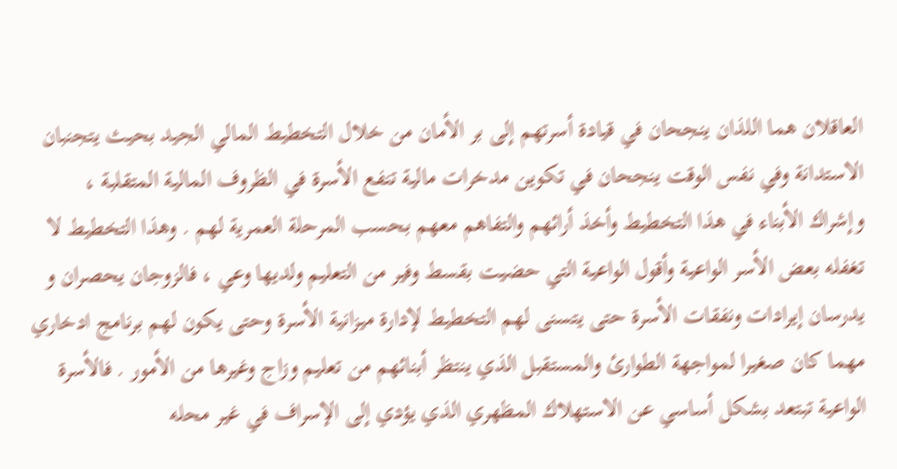العاقلان هما اللذان ينجحان في قيادة أسرتهم إلى بر الأمان من خلال التخطيط المالي الجيد بحيث يتجنبان الاستدانة وفي نفس الوقت ينجحان في تكوين مدخرات مالية تنفع الأسرة في الظروف المالية المتقلبة ، وإشراك الأبناء في هذا التخطيط وأخذ أرائهم والتفاهم معهم بحسب المرحلة العمرية لهم . وهذا التخطيط لا تغفله بعض الأسر الواعية وأقول الواعية التي حضيت بقسط وفير من التعليم ولديها وعي ، فالزوجان يحصران و يدرسان إيرادات ونفقات الأسرة حتى يتسنى لهم التخطيط لإدارة ميزانية الأسرة وحتى يكون لهم برنامج ادخاري مهما كان صغيرا لمواجهة الطوارئ والمستقبل الذي ينتظر أبنائهم من تعليم وزاج وغيرها من الأمور . فالأسرة الواعية تبتعد بشكل أساسي عن الاستهلاك المظهري الذي يؤدي إلى الإسراف في غير محله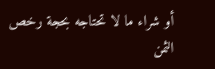أو شراء ما لا تحتاجه بحجة رخص الثمن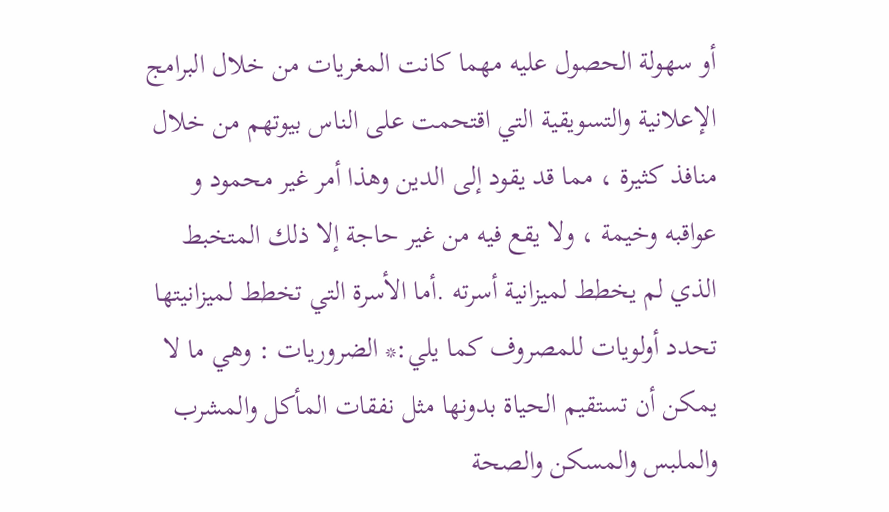أو سهولة الحصول عليه مهما كانت المغريات من خلال البرامج الإعلانية والتسويقية التي اقتحمت على الناس بيوتهم من خلال منافذ كثيرة ، مما قد يقود إلى الدين وهذا أمر غير محمود و عواقبه وخيمة ، ولا يقع فيه من غير حاجة إلا ذلك المتخبط الذي لم يخطط لميزانية أسرته .أما الأسرة التي تخطط لميزانيتها تحدد أولويات للمصروف كما يلي:* الضروريات : وهي ما لا يمكن أن تستقيم الحياة بدونها مثل نفقات المأكل والمشرب والملبس والمسكن والصحة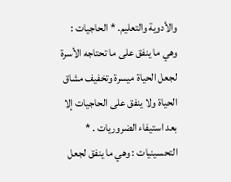والأدوية والتعليم. * الحاجيات : وهي ما ينفق على ما تحتاجه الأسرة لجعل الحياة ميسرة وتخفيف مشاق الحياة ولا ينفق على الحاجيات إلا بعد استيفاء الضروريات . * التحسينيات : وهي ما ينفق لجعل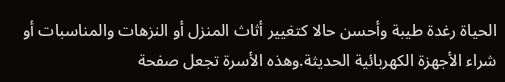الحياة رغدة طيبة وأحسن حالا كتغيير أثاث المنزل أو النزهات والمناسبات أو شراء الأجهزة الكهربائية الحديثة.وهذه الأسرة تجعل صفحة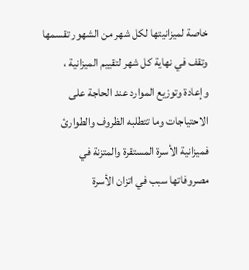خاصة لميزانيتها لكل شهر من الشهور تقسمها وتقف في نهاية كل شهر لتقييم الميزانية ، وإعادة وتوزيع الموارد عند الحاجة على الاحتياجات وما تتطلبه الظروف والطوارئ فميزانية الأسرة المستقرة والمتزنة في مصروفاتها سبب في اتزان الأسرة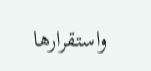واستقرارها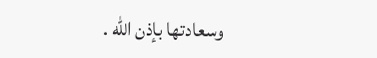وسعادتها بإذن الله .